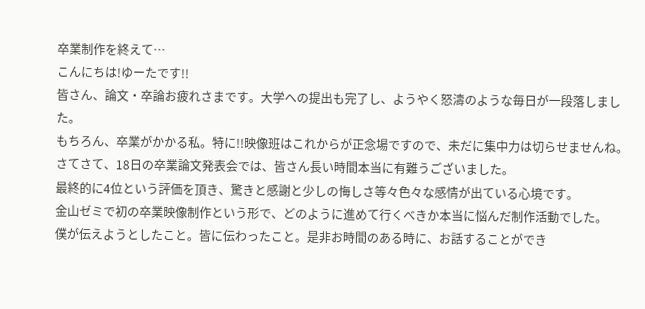卒業制作を終えて…
こんにちは!ゆーたです!!
皆さん、論文・卒論お疲れさまです。大学への提出も完了し、ようやく怒濤のような毎日が一段落しました。
もちろん、卒業がかかる私。特に!!映像班はこれからが正念場ですので、未だに集中力は切らせませんね。
さてさて、18日の卒業論文発表会では、皆さん長い時間本当に有難うございました。
最終的に4位という評価を頂き、驚きと感謝と少しの悔しさ等々色々な感情が出ている心境です。
金山ゼミで初の卒業映像制作という形で、どのように進めて行くべきか本当に悩んだ制作活動でした。
僕が伝えようとしたこと。皆に伝わったこと。是非お時間のある時に、お話することができ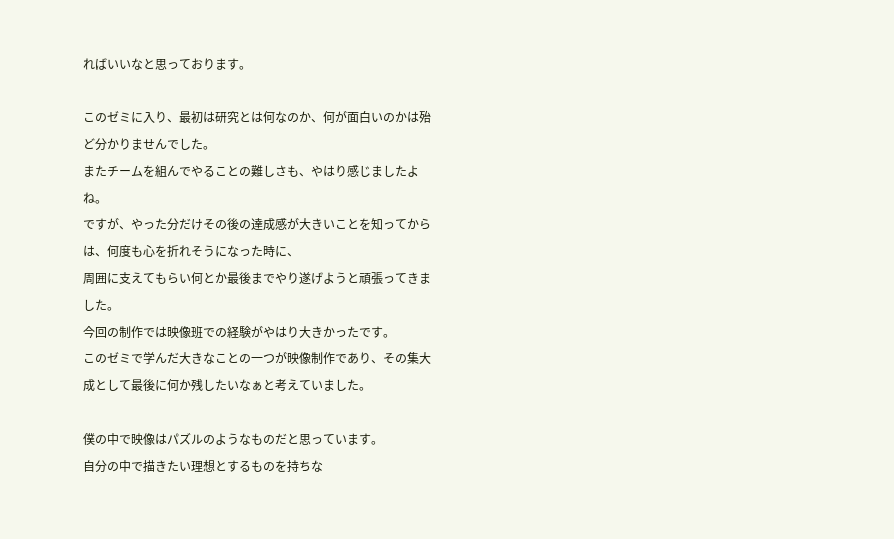ればいいなと思っております。

このゼミに入り、最初は研究とは何なのか、何が面白いのかは殆ど分かりませんでした。
またチームを組んでやることの難しさも、やはり感じましたよね。
ですが、やった分だけその後の達成感が大きいことを知ってからは、何度も心を折れそうになった時に、
周囲に支えてもらい何とか最後までやり遂げようと頑張ってきました。
今回の制作では映像班での経験がやはり大きかったです。
このゼミで学んだ大きなことの一つが映像制作であり、その集大成として最後に何か残したいなぁと考えていました。

僕の中で映像はパズルのようなものだと思っています。
自分の中で描きたい理想とするものを持ちな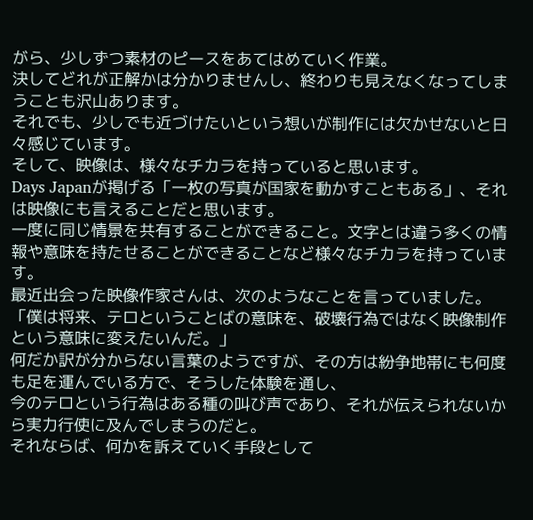がら、少しずつ素材のピースをあてはめていく作業。
決してどれが正解かは分かりませんし、終わりも見えなくなってしまうことも沢山あります。
それでも、少しでも近づけたいという想いが制作には欠かせないと日々感じています。
そして、映像は、様々なチカラを持っていると思います。
Days Japanが掲げる「一枚の写真が国家を動かすこともある」、それは映像にも言えることだと思います。
一度に同じ情景を共有することができること。文字とは違う多くの情報や意味を持たせることができることなど様々なチカラを持っています。
最近出会った映像作家さんは、次のようなことを言っていました。
「僕は将来、テロということばの意味を、破壊行為ではなく映像制作という意味に変えたいんだ。」
何だか訳が分からない言葉のようですが、その方は紛争地帯にも何度も足を運んでいる方で、そうした体験を通し、
今のテロという行為はある種の叫び声であり、それが伝えられないから実力行使に及んでしまうのだと。
それならば、何かを訴えていく手段として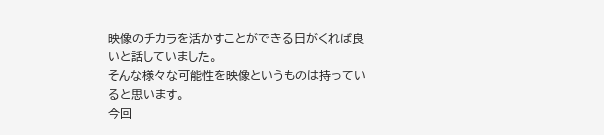映像のチカラを活かすことができる日がくれば良いと話していました。
そんな様々な可能性を映像というものは持っていると思います。
今回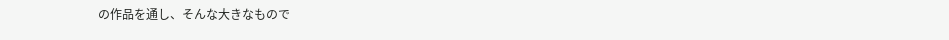の作品を通し、そんな大きなもので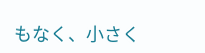もなく、小さく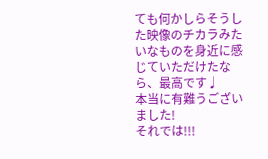ても何かしらそうした映像のチカラみたいなものを身近に感じていただけたなら、最高です♩
本当に有難うございました!
それでは!!!